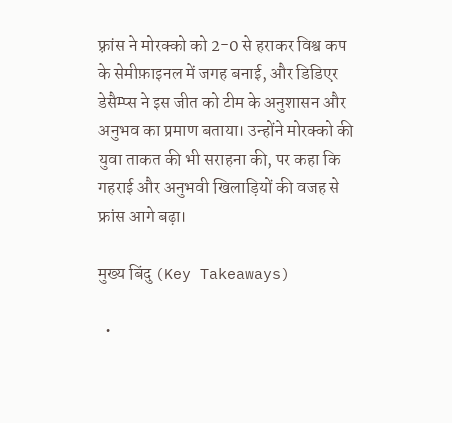फ़्रांस ने मोरक्को को 2-0 से हराकर विश्व कप के सेमीफ़ाइनल में जगह बनाई, और डिडिएर डेसैम्प्स ने इस जीत को टीम के अनुशासन और अनुभव का प्रमाण बताया। उन्होंने मोरक्को की युवा ताकत की भी सराहना की, पर कहा कि गहराई और अनुभवी खिलाड़ियों की वजह से फ्रांस आगे बढ़ा।

मुख्य बिंदु (Key Takeaways)

  •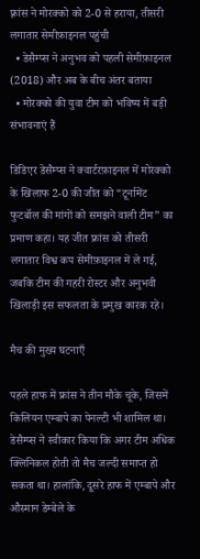फ़्रांस ने मोरक्को को 2-0 से हराया, तीसरी लगातार सेमीफ़ाइनल पहुंची
  • डेसैम्प्स ने अनुभव को पहली सेमीफ़ाइनल (2018) और अब के बीच अंतर बताया
  • मोरक्को की युवा टीम को भविष्य में बड़ी संभावनाएं हैं

डिडिएर डेसैम्प्स ने क्वार्टरफ़ाइनल में मोरक्को के खिलाफ 2-0 की जीत को “टूर्नामेंट फुटबॉल की मांगों को समझने वाली टीम” का प्रमाण कहा। यह जीत फ्रांस को तीसरी लगातार विश्व कप सेमीफ़ाइनल में ले गई, जबकि टीम की गहरी रोस्टर और अनुभवी खिलाड़ी इस सफलता के प्रमुख कारक रहे।

मैच की मुख्य घटनाएँ

पहले हाफ में फ्रांस ने तीन मौके चूके, जिसमें किलियन एम्बापे का पेनल्टी भी शामिल था। डेसैम्प्स ने स्वीकार किया कि अगर टीम अधिक क्लिनिकल होती तो मैच जल्दी समाप्त हो सकता था। हालांकि, दूसरे हाफ में एम्बापे और औस्मान डेम्बेले के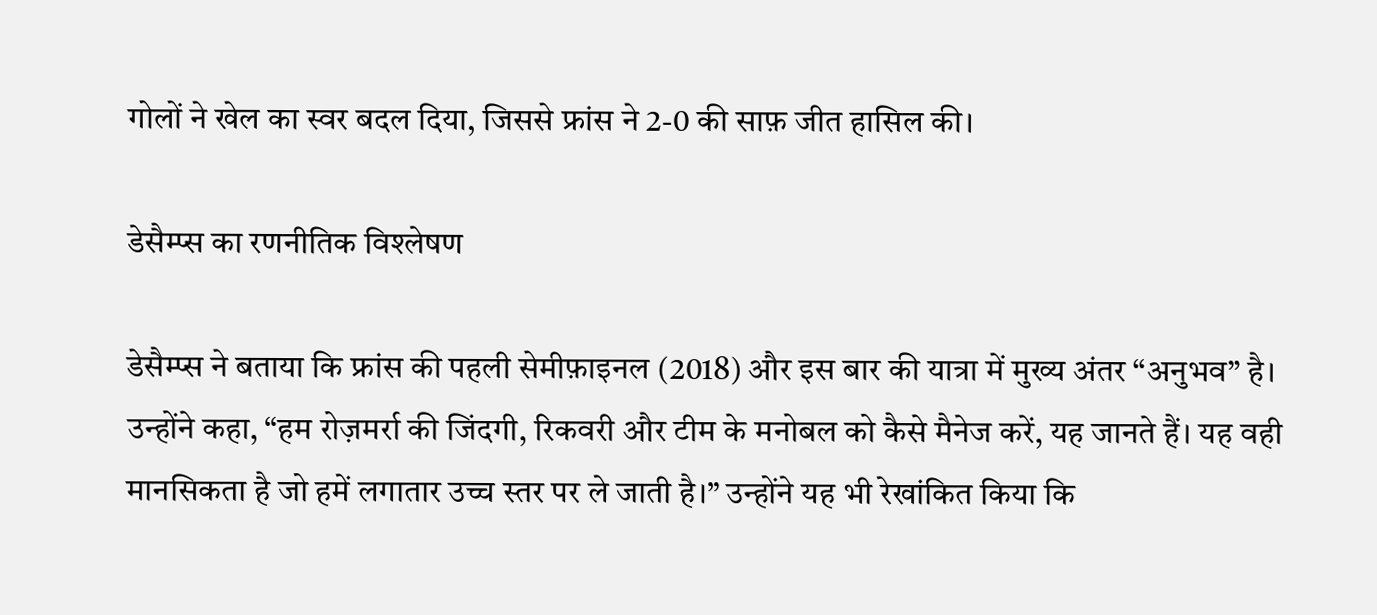गोलों ने खेल का स्वर बदल दिया, जिससे फ्रांस ने 2-0 की साफ़ जीत हासिल की।

डेसैम्प्स का रणनीतिक विश्लेषण

डेसैम्प्स ने बताया कि फ्रांस की पहली सेमीफ़ाइनल (2018) और इस बार की यात्रा में मुख्य अंतर “अनुभव” है। उन्होंने कहा, “हम रोज़मर्रा की जिंदगी, रिकवरी और टीम के मनोबल को कैसे मैनेज करें, यह जानते हैं। यह वही मानसिकता है जो हमें लगातार उच्च स्तर पर ले जाती है।” उन्होंने यह भी रेखांकित किया कि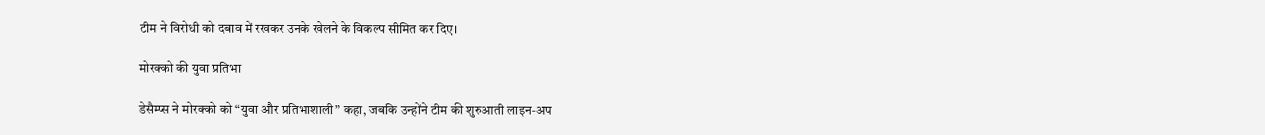टीम ने विरोधी को दबाव में रखकर उनके खेलने के विकल्प सीमित कर दिए।

मोरक्को की युवा प्रतिभा

डेसैम्प्स ने मोरक्को को “युवा और प्रतिभाशाली” कहा, जबकि उन्होंने टीम की शुरुआती लाइन‑अप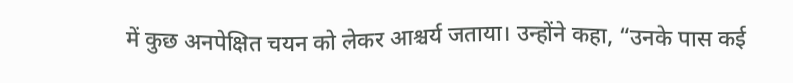में कुछ अनपेक्षित चयन को लेकर आश्चर्य जताया। उन्होंने कहा, “उनके पास कई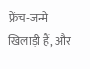फ्रेंच‑जन्मे खिलाड़ी हैं, और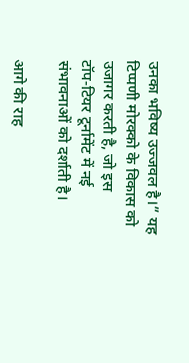उनका भविष्य उज्जवल है।” यह टिप्पणी मोरक्को के विकास को उजागर करती है, जो इस टॉप‑टियर टूर्नामेंट में नई संभावनाओं को दर्शाती है।

आगे की राह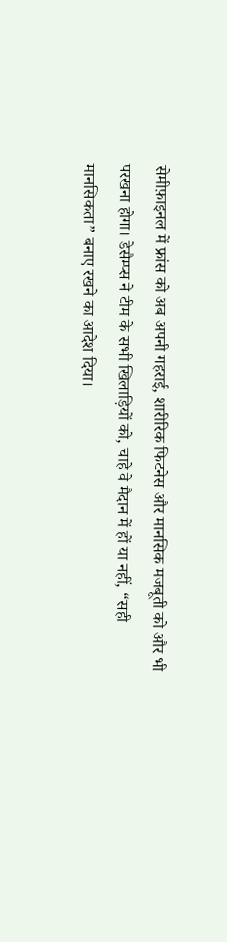सेमीफ़ाइनल में फ्रांस को अब अपनी गहराई, शारीरिक फिटनेस और मानसिक मजबूती को और भी परखना होगा। डेसैम्प्स ने टीम के सभी खिलाड़ियों को, चाहे वे मैदान में हों या नहीं, “सही मानसिकता” बनाए रखने का आदेश दिया।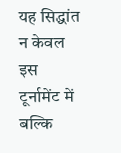यह सिद्धांत न केवल इस टूर्नामेंट में बल्कि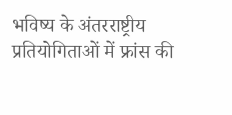भविष्य के अंतरराष्ट्रीय प्रतियोगिताओं में फ्रांस की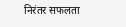निरंतर सफलता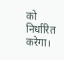को निर्धारित करेगा।